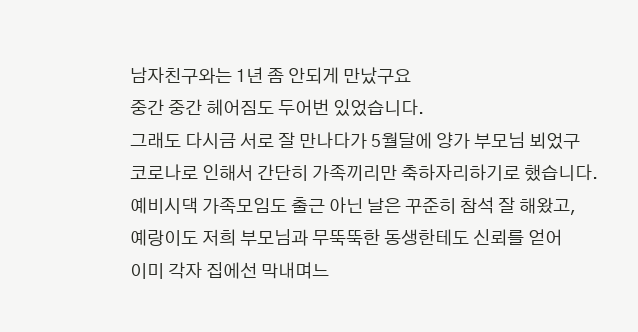남자친구와는 1년 좀 안되게 만났구요
중간 중간 헤어짐도 두어번 있었습니다.
그래도 다시금 서로 잘 만나다가 5월달에 양가 부모님 뵈었구
코로나로 인해서 간단히 가족끼리만 축하자리하기로 했습니다.
예비시댁 가족모임도 출근 아닌 날은 꾸준히 참석 잘 해왔고,
예랑이도 저희 부모님과 무뚝뚝한 동생한테도 신뢰를 얻어
이미 각자 집에선 막내며느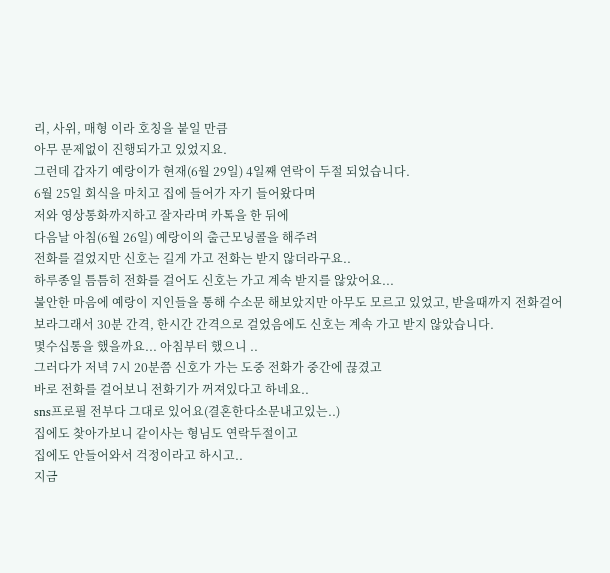리, 사위, 매형 이라 호칭을 붙일 만큼
아무 문제없이 진행되가고 있었지요.
그런데 갑자기 예랑이가 현재(6월 29일) 4일째 연락이 두절 되었습니다.
6월 25일 회식을 마치고 집에 들어가 자기 들어왔다며
저와 영상통화까지하고 잘자라며 카톡을 한 뒤에
다음날 아침(6월 26일) 예랑이의 출근모닝콜을 해주려
전화를 걸었지만 신호는 길게 가고 전화는 받지 않더라구요..
하루종일 틈틈히 전화를 걸어도 신호는 가고 계속 받지를 않았어요...
불안한 마음에 예랑이 지인들을 통해 수소문 해보았지만 아무도 모르고 있었고, 받을때까지 전화걸어보라그래서 30분 간격, 한시간 간격으로 걸었음에도 신호는 계속 가고 받지 않았습니다.
몇수십통을 했을까요... 아침부터 했으니 ..
그러다가 저녁 7시 20분쯤 신호가 가는 도중 전화가 중간에 끊겼고
바로 전화를 걸어보니 전화기가 꺼져있다고 하네요..
sns프로필 전부다 그대로 있어요(결혼한다소문내고있는..)
집에도 찾아가보니 같이사는 형님도 연락두절이고
집에도 안들어와서 걱정이라고 하시고..
지금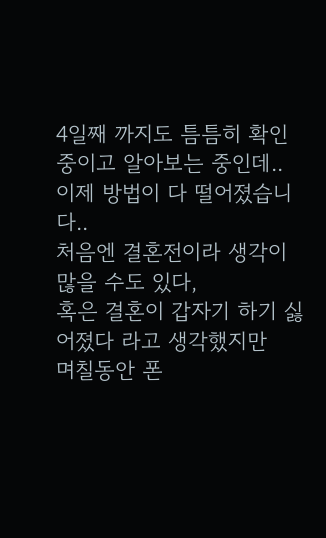4일째 까지도 틈틈히 확인중이고 알아보는 중인데..
이제 방법이 다 떨어졌습니다..
처음엔 결혼전이라 생각이 많을 수도 있다,
혹은 결혼이 갑자기 하기 싫어졌다 라고 생각했지만
며칠동안 폰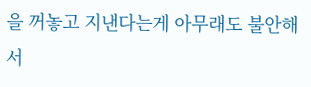을 꺼놓고 지낸다는게 아무래도 불안해서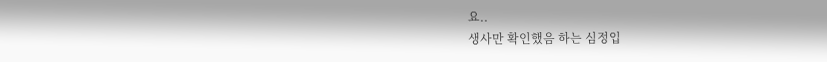요..
생사만 확인했음 하는 심정입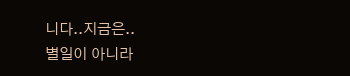니다..지금은..
별일이 아니라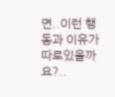면..이런 행동과 이유가 따로있을까요?..